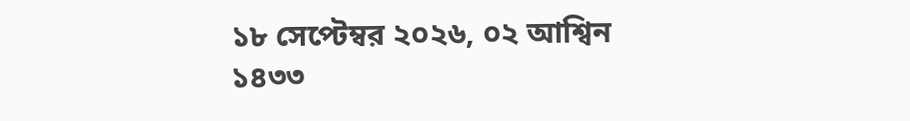১৮ সেপ্টেম্বর ২০২৬, ০২ আশ্বিন ১৪৩৩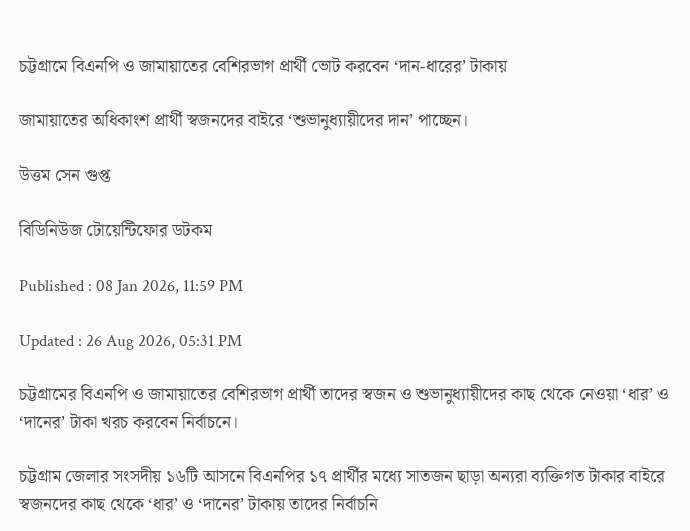চট্টগ্রামে বিএনপি ও জামায়াতের বেশিরভাগ প্রার্থী ভোট করবেন ‘দান-ধারের’ টাকায়

জামায়াতের অধিকাংশ প্রার্থী স্বজনদের বাইরে ‘শুভানুধ্যায়ীদের দান’ পাচ্ছেন।

উত্তম সেন গুপ্ত

বিডিনিউজ টোয়েন্টিফোর ডটকম

Published : 08 Jan 2026, 11:59 PM

Updated : 26 Aug 2026, 05:31 PM

চট্টগ্রামের বিএনপি ও জামায়াতের বেশিরভাগ প্রার্থী তাদের স্বজন ও শুভানুধ্যায়ীদের কাছ থেকে নেওয়া ‘ধার’ ও ‘দানের’ টাকা খরচ করবেন নির্বাচনে।

চট্টগ্রাম জেলার সংসদীয় ১৬টি আসনে বিএনপির ১৭ প্রার্থীর মধ্যে সাতজন ছাড়া অন্যরা ব্যক্তিগত টাকার বাইরে স্বজনদের কাছ থেকে ‘ধার’ ও ‘দানের’ টাকায় তাদের নির্বাচনি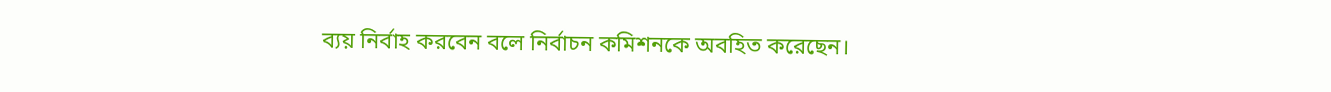ব্যয় নির্বাহ করবেন বলে নির্বাচন কমিশনকে অবহিত করেছেন।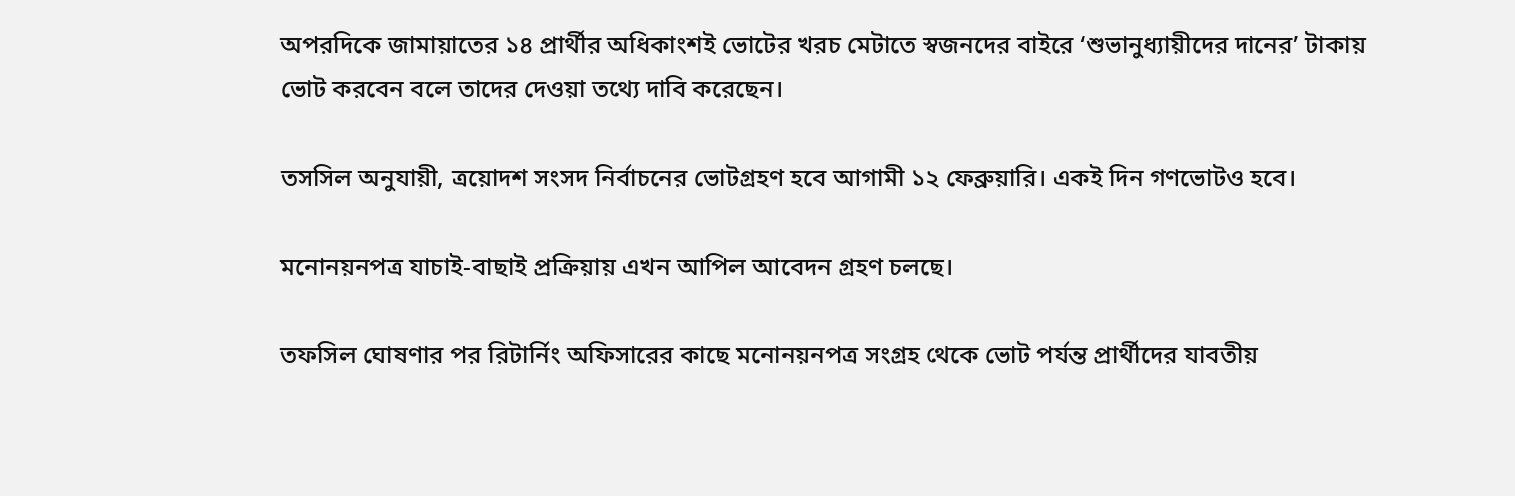অপরদিকে জামায়াতের ১৪ প্রার্থীর অধিকাংশই ভোটের খরচ মেটাতে স্বজনদের বাইরে ‘শুভানুধ্যায়ীদের দানের’ টাকায় ভোট করবেন বলে তাদের দেওয়া তথ্যে দাবি করেছেন।

তসসিল অনুযায়ী, ত্রয়োদশ সংসদ নির্বাচনের ভোটগ্রহণ হবে আগামী ১২ ফেব্রুয়ারি। একই দিন গণভোটও হবে।

মনোনয়নপত্র যাচাই-বাছাই প্রক্রিয়ায় এখন আপিল আবেদন গ্রহণ চলছে।

তফসিল ঘোষণার পর রিটার্নিং অফিসারের কাছে মনোনয়নপত্র সংগ্রহ থেকে ভোট পর্যন্ত প্রার্থীদের যাবতীয়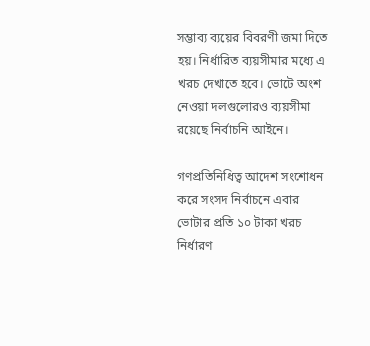সম্ভাব্য ব্যয়ের বিবরণী জমা দিতে হয়। নির্ধারিত ব্যয়সীমার মধ্যে এ খরচ দেখাতে হবে। ভোটে অংশ নেওয়া দলগুলোরও ব্যয়সীমা রয়েছে নির্বাচনি আইনে।

গণপ্রতিনিধিত্ব আদেশ সংশোধন করে সংসদ নির্বাচনে এবার ভোটার প্রতি ১০ টাকা খরচ নির্ধারণ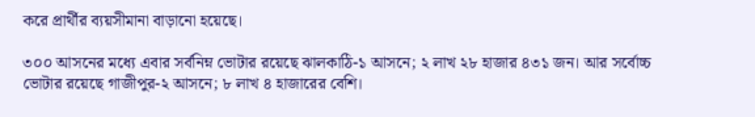করে প্রার্থীর ব্যয়সীমানা বাড়ানো হয়েছে।

৩০০ আসনের মধ্যে এবার সর্বনিম্ন ভোটার রয়েছে ঝালকাঠি-১ আসনে; ২ লাখ ২৮ হাজার ৪৩১ জন। আর সর্বোচ্চ ভোটার রয়েছে গাজীপুর-২ আসনে; ৮ লাখ ৪ হাজারের বেশি।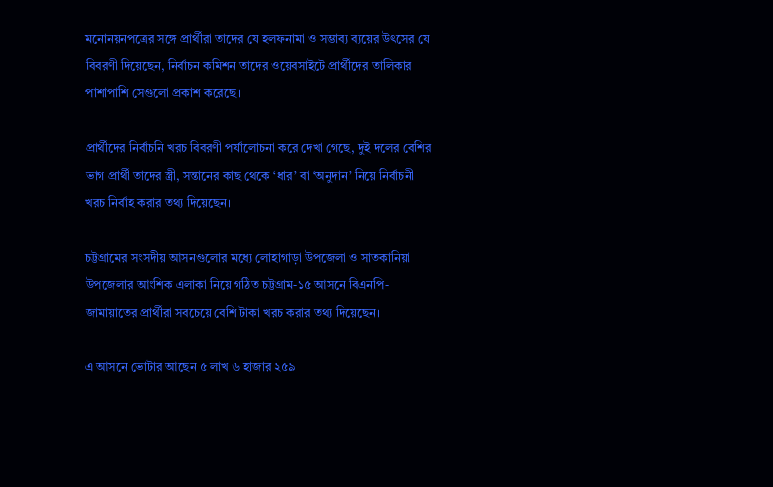মনোনয়নপত্রের সঙ্গে প্রার্থীরা তাদের যে হলফনামা ও সম্ভাব্য ব্যয়ের উৎসের যে বিবরণী দিয়েছেন, নির্বাচন কমিশন তাদের ওয়েবসাইটে প্রার্থীদের তালিকার পাশাপাশি সেগুলো প্রকাশ করেছে।

প্রার্থীদের নির্বাচনি খরচ বিবরণী পর্যালোচনা করে দেখা গেছে, দুই দলের বেশির ভাগ প্রার্থী তাদের স্ত্রী, সন্তানের কাছ থেকে ‘ধার’ বা ‘অনুদান’ নিয়ে নির্বাচনী খরচ নির্বাহ করার তথ্য দিয়েছেন।

চট্টগ্রামের সংসদীয় আসনগুলোর মধ্যে লোহাগাড়া উপজেলা ও সাতকানিয়া উপজেলার আংশিক এলাকা নিয়ে গঠিত চট্টগ্রাম-১৫ আসনে বিএনপি-জামায়াতের প্রার্থীরা সবচেয়ে বেশি টাকা খরচ করার তথ্য দিয়েছেন।

এ আসনে ভোটার আছেন ৫ লাখ ৬ হাজার ২৫৯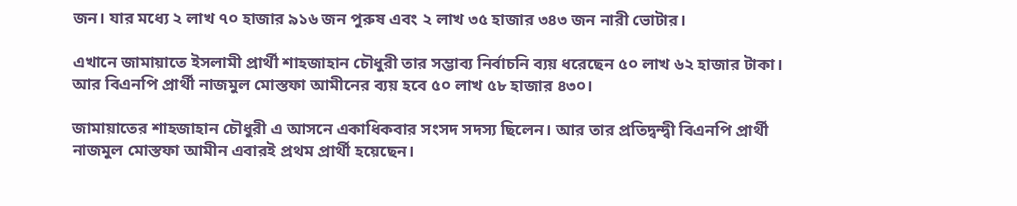জন। যার মধ্যে ২ লাখ ৭০ হাজার ৯১৬ জন পুরুষ এবং ২ লাখ ৩৫ হাজার ৩৪৩ জন নারী ভোটার।

এখানে জামায়াতে ইসলামী প্রার্থী শাহজাহান চৌধুরী তার সম্ভাব্য নির্বাচনি ব্যয় ধরেছেন ৫০ লাখ ৬২ হাজার টাকা। আর বিএনপি প্রার্থী নাজমুল মোস্তফা আমীনের ব্যয় হবে ৫০ লাখ ৫৮ হাজার ৪৩০।

জামায়াতের শাহজাহান চৌধুরী এ আসনে একাধিকবার সংসদ সদস্য ছিলেন। আর তার প্রতিদ্বন্দ্বী বিএনপি প্রার্থী নাজমুল মোস্তফা আমীন এবারই প্রথম প্রার্থী হয়েছেন।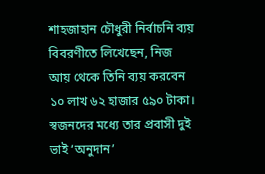শাহজাহান চৌধুরী নির্বাচনি ব্যয় বিবরণীতে লিখেছেন, নিজ আয় থেকে তিনি ব্যয় করবেন ১০ লাখ ৬২ হাজার ৫৯০ টাকা। স্বজনদের মধ্যে তার প্রবাসী দুই ভাই ‘অনুদান’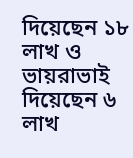দিয়েছেন ১৮ লাখ ও ভায়রাভাই দিয়েছেন ৬ লাখ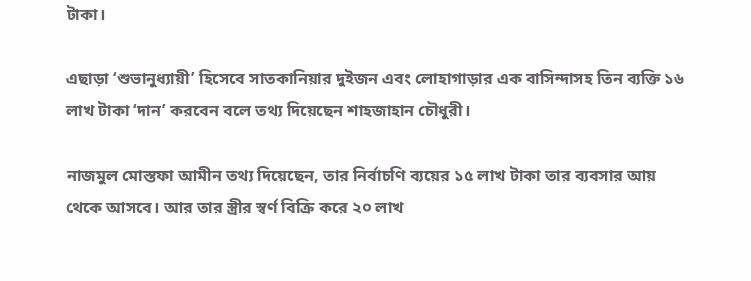টাকা।

এছাড়া ‘শুভানুধ্যায়ী’ হিসেবে সাতকানিয়ার দুইজন এবং লোহাগাড়ার এক বাসিন্দাসহ তিন ব্যক্তি ১৬ লাখ টাকা ‘দান’ করবেন বলে তথ্য দিয়েছেন শাহজাহান চৌধুরী।

নাজমুল মোস্তফা আমীন তথ্য দিয়েছেন, তার নির্বাচণি ব্যয়ের ১৫ লাখ টাকা তার ব্যবসার আয় থেকে আসবে। আর তার স্ত্রীর স্বর্ণ বিক্রি করে ২০ লাখ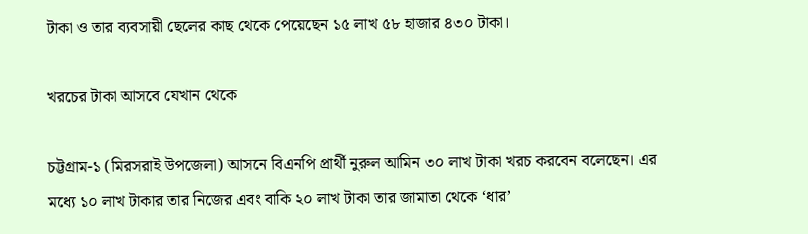টাকা ও তার ব্যবসায়ী ছেলের কাছ থেকে পেয়েছেন ১৫ লাখ ৫৮ হাজার ৪৩০ টাকা।

খরচের টাকা আসবে যেখান থেকে

চট্টগ্রাম-১ (মিরসরাই উপজেলা) আসনে বিএনপি প্রার্থী নুরুল আমিন ৩০ লাখ টাকা খরচ করবেন বলেছেন। এর মধ্যে ১০ লাখ টাকার তার নিজের এবং বাকি ২০ লাখ টাকা তার জামাতা থেকে ‘ধার’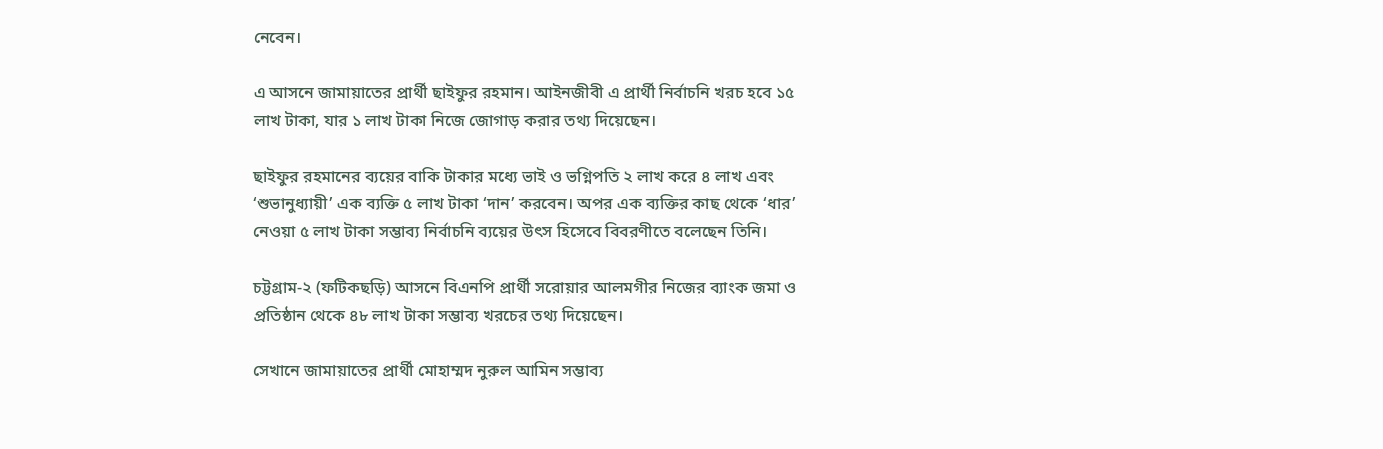নেবেন।

এ আসনে জামায়াতের প্রার্থী ছাইফুর রহমান। আইনজীবী এ প্রার্থী নির্বাচনি খরচ হবে ১৫ লাখ টাকা, যার ১ লাখ টাকা নিজে জোগাড় করার তথ্য দিয়েছেন।

ছাইফুর রহমানের ব্যয়ের বাকি টাকার মধ্যে ভাই ও ভগ্নিপতি ২ লাখ করে ৪ লাখ এবং ‘শুভানুধ্যায়ী’ এক ব্যক্তি ৫ লাখ টাকা ‘দান’ করবেন। অপর এক ব্যক্তির কাছ থেকে ‘ধার’ নেওয়া ৫ লাখ টাকা সম্ভাব্য নির্বাচনি ব্যয়ের উৎস হিসেবে বিবরণীতে বলেছেন তিনি।

চট্টগ্রাম-২ (ফটিকছড়ি) আসনে বিএনপি প্রার্থী সরোয়ার আলমগীর নিজের ব্যাংক জমা ও প্রতিষ্ঠান থেকে ৪৮ লাখ টাকা সম্ভাব্য খরচের তথ্য দিয়েছেন।

সেখানে জামায়াতের প্রার্থী মোহাম্মদ নুরুল আমিন সম্ভাব্য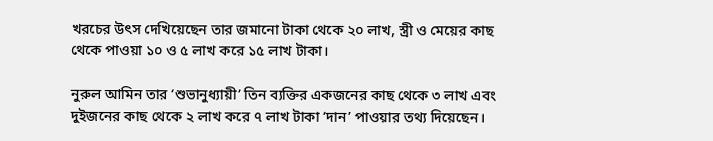খরচের উৎস দেখিয়েছেন তার জমানো টাকা থেকে ২০ লাখ, স্ত্রী ও মেয়ের কাছ থেকে পাওয়া ১০ ও ৫ লাখ করে ১৫ লাখ টাকা।

নুরুল আমিন তার ‘শুভানুধ্যায়ী’ তিন ব্যক্তির একজনের কাছ থেকে ৩ লাখ এবং দুইজনের কাছ থেকে ২ লাখ করে ৭ লাখ টাকা ‘দান’ পাওয়ার তথ্য দিয়েছেন।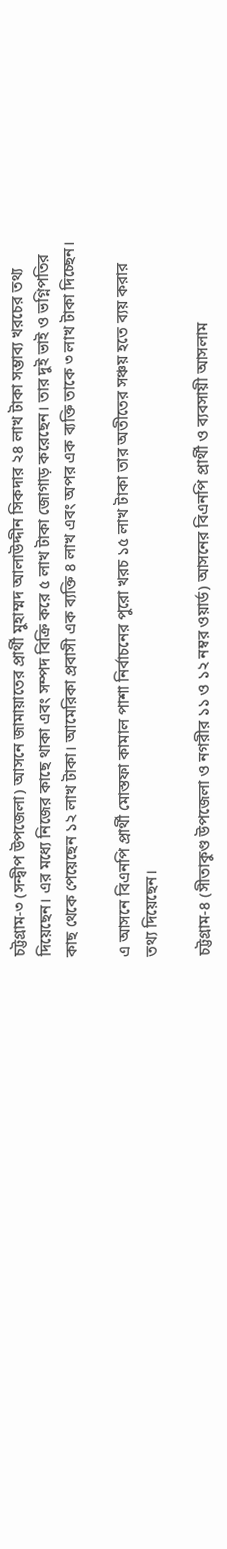চট্টগ্রাম-৩ (সন্দ্বীপ উপজেলা) আসনে জামায়াতের প্রার্থী মুহাম্মদ আলাউদ্দীন সিকদার ২৪ লাখ টাকা সম্ভাব্য খরচের তথ্য দিয়েছেন। এর মধ্যে নিজের কাছে থাকা এবং সম্পদ বিক্রি করে ৫ লাখ টাকা জোগাড় করেছেন। তার দুই ভাই ও ভগ্নিপতির কাছ থেকে পেয়েছেন ১২ লাখ টাকা। আমেরিকা প্রবাসী এক ব্যক্তি ৪ লাখ এবং অপর এক ব্যক্তি তাকে ৩ লাখ টাকা দিচ্ছেন।

এ আসনে বিএনপি প্রার্থী মোস্তফা কামাল পাশা নির্বাচনের পুরো খরচ ১৫ লাখ টাকা তার অতীতের সঞ্চয় হতে ব্যয় করার তথ্য দিয়েছেন।

চট্টগ্রাম-৪ (সীতাকুণ্ড উপজেলা ও নগরীর ১১ ও ১২ নম্বর ওয়ার্ড) আসনের বিএনপি প্রার্থী ও ব্যবসায়ী আসলাম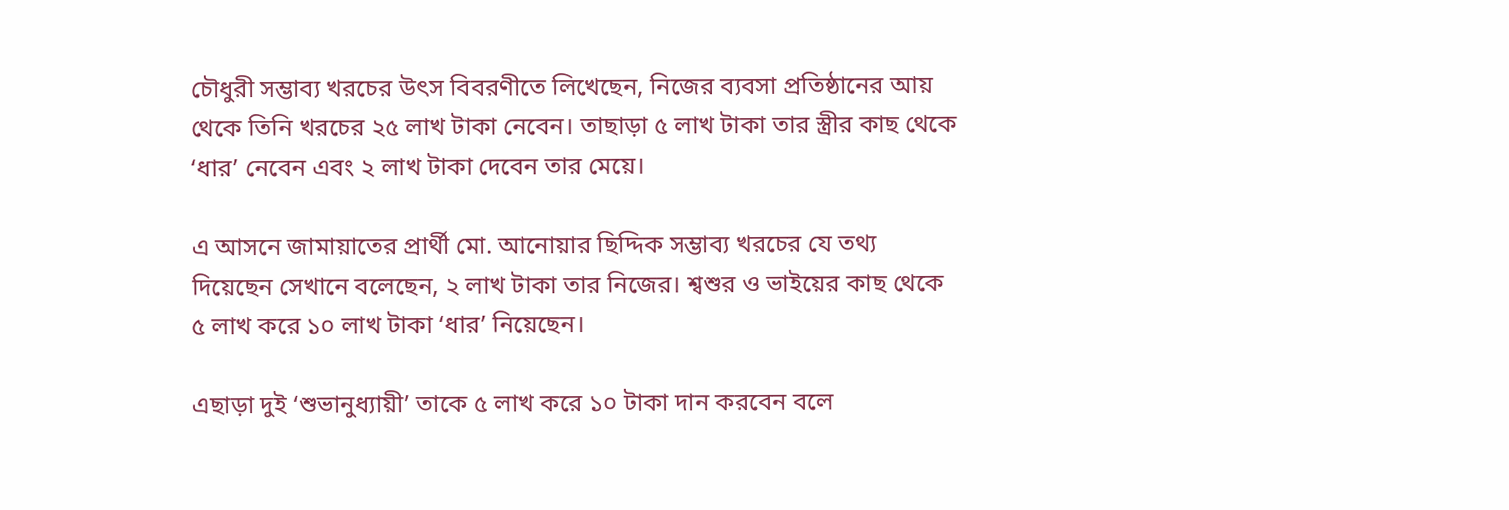চৌধুরী সম্ভাব্য খরচের উৎস বিবরণীতে লিখেছেন, নিজের ব্যবসা প্রতিষ্ঠানের আয় থেকে তিনি খরচের ২৫ লাখ টাকা নেবেন। তাছাড়া ৫ লাখ টাকা তার স্ত্রীর কাছ থেকে ‘ধার’ নেবেন এবং ২ লাখ টাকা দেবেন তার মেয়ে।

এ আসনে জামায়াতের প্রার্থী মো. আনোয়ার ছিদ্দিক সম্ভাব্য খরচের যে তথ্য দিয়েছেন সেখানে বলেছেন, ২ লাখ টাকা তার নিজের। শ্বশুর ও ভাইয়ের কাছ থেকে ৫ লাখ করে ১০ লাখ টাকা ‘ধার’ নিয়েছেন।

এছাড়া দুই ‘শুভানুধ্যায়ী’ তাকে ৫ লাখ করে ১০ টাকা দান করবেন বলে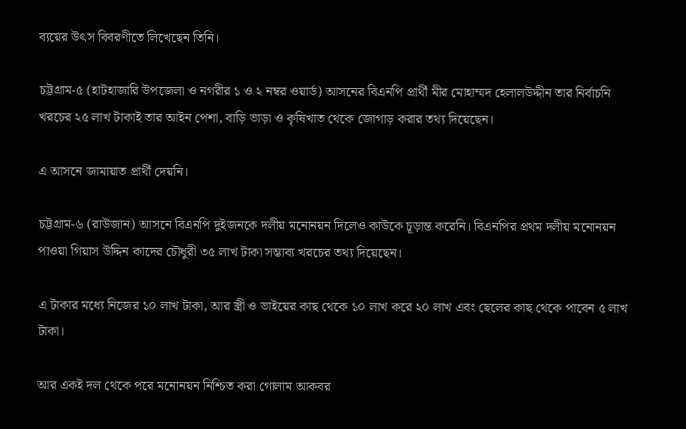ব্যয়ের উৎস বিবরণীতে লিখেছেন তিনি।

চট্টগ্রাম-৫ (হাটহাজারি উপজেলা ও নগরীর ১ ও ২ নম্বর ওয়ার্ড) আসনের বিএনপি প্রার্থী মীর মোহাম্মদ হেলালউদ্দীন তার নির্বাচনি খরচের ২৫ লাখ টাকাই তার আইন পেশা, বাড়ি ভাড়া ও কৃষিখাত থেকে জোগাড় করার তথ্য দিয়েছেন।

এ আসনে জামায়াত প্রার্থী দেয়নি।

চট্টগ্রাম-৬ (রাউজান) আসনে বিএনপি দুইজনকে দলীয় মনোনয়ন দিলেও কাউকে চূড়ান্ত করেনি। বিএনপির প্রথম দলীয় মনোনয়ন পাওয়া গিয়াস উদ্দিন কাদের চৌধুরী ৩৫ লাখ টাকা সম্ভাব্য খরচের তথ্য দিয়েছেন।

এ টাকার মধ্যে নিজের ১০ লাখ টাকা, আর স্ত্রী ও ভাইয়ের কাছ থেকে ১০ লাখ করে ২০ লাখ এবং ছেলের কাছ থেকে পাবেন ৫ লাখ টাকা।

আর একই দল থেকে পরে মনোনয়ন নিশ্চিত করা গোলাম আকবর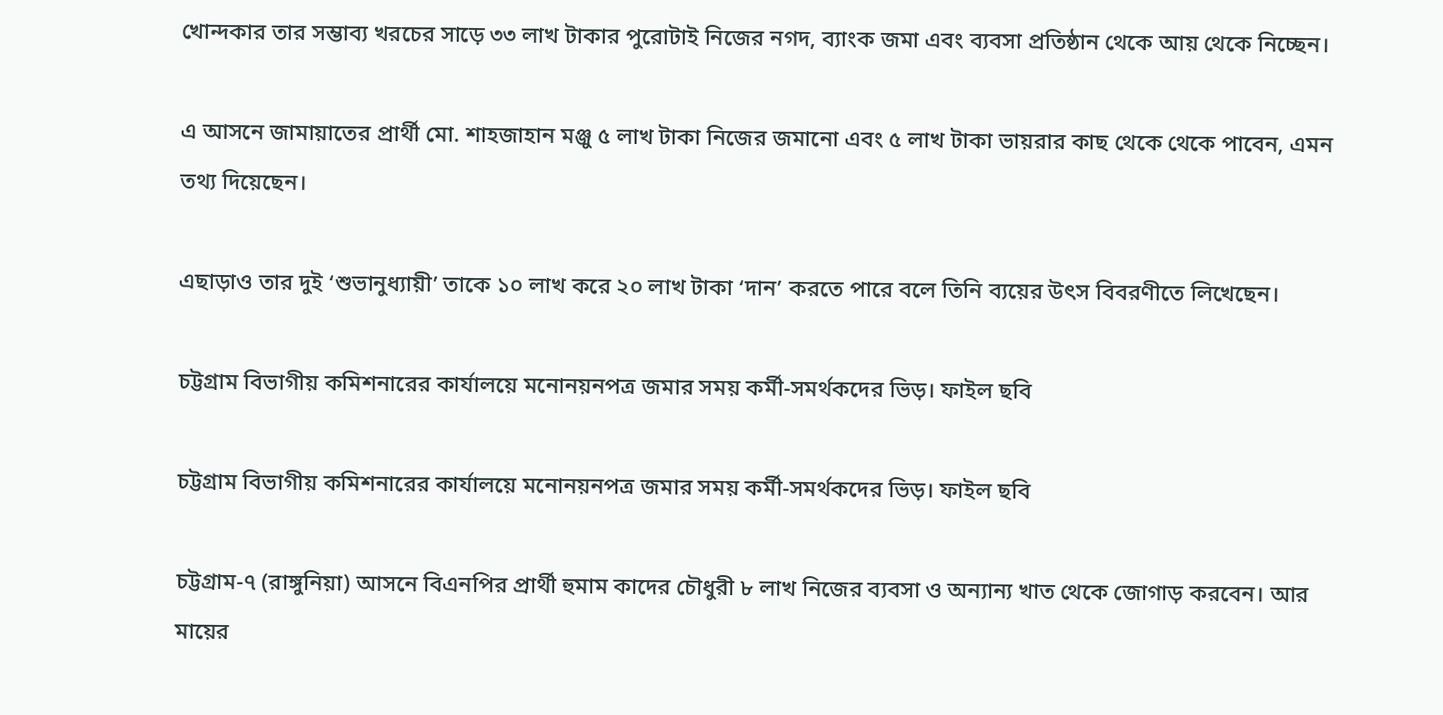খোন্দকার তার সম্ভাব্য খরচের সাড়ে ৩৩ লাখ টাকার পুরোটাই নিজের নগদ, ব্যাংক জমা এবং ব্যবসা প্রতিষ্ঠান থেকে আয় থেকে নিচ্ছেন।

এ আসনে জামায়াতের প্রার্থী মো. শাহজাহান মঞ্জু ৫ লাখ টাকা নিজের জমানো এবং ৫ লাখ টাকা ভায়রার কাছ থেকে থেকে পাবেন, এমন তথ্য দিয়েছেন।

এছাড়াও তার দুই ‘শুভানুধ্যায়ী’ তাকে ১০ লাখ করে ২০ লাখ টাকা ‘দান’ করতে পারে বলে তিনি ব্যয়ের উৎস বিবরণীতে লিখেছেন।

চট্টগ্রাম বিভাগীয় কমিশনারের কার্যালয়ে মনোনয়নপত্র জমার সময় কর্মী-সমর্থকদের ভিড়। ফাইল ছবি

চট্টগ্রাম বিভাগীয় কমিশনারের কার্যালয়ে মনোনয়নপত্র জমার সময় কর্মী-সমর্থকদের ভিড়। ফাইল ছবি

চট্টগ্রাম-৭ (রাঙ্গুনিয়া) আসনে বিএনপির প্রার্থী হুমাম কাদের চৌধুরী ৮ লাখ নিজের ব্যবসা ও অন্যান্য খাত থেকে জোগাড় করবেন। আর মায়ের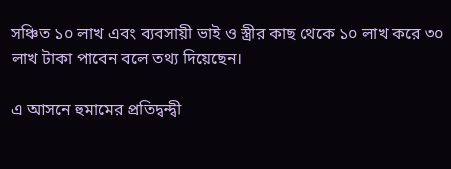সঞ্চিত ১০ লাখ এবং ব্যবসায়ী ভাই ও স্ত্রীর কাছ থেকে ১০ লাখ করে ৩০ লাখ টাকা পাবেন বলে তথ্য দিয়েছেন।

এ আসনে হুমামের প্রতিদ্বন্দ্বী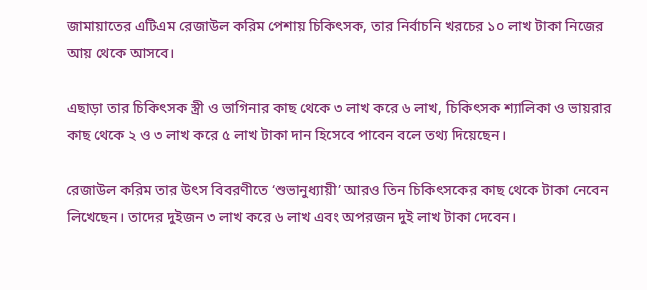জামায়াতের এটিএম রেজাউল করিম পেশায় চিকিৎসক, তার নির্বাচনি খরচের ১০ লাখ টাকা নিজের আয় থেকে আসবে।

এছাড়া তার চিকিৎসক স্ত্রী ও ভাগিনার কাছ থেকে ৩ লাখ করে ৬ লাখ, চিকিৎসক শ্যালিকা ও ভায়রার কাছ থেকে ২ ও ৩ লাখ করে ৫ লাখ টাকা দান হিসেবে পাবেন বলে তথ্য দিয়েছেন।

রেজাউল করিম তার উৎস বিবরণীতে ‘শুভানুধ্যায়ী’ আরও তিন চিকিৎসকের কাছ থেকে টাকা নেবেন লিখেছেন। তাদের দুইজন ৩ লাখ করে ৬ লাখ এবং অপরজন দুই লাখ টাকা দেবেন।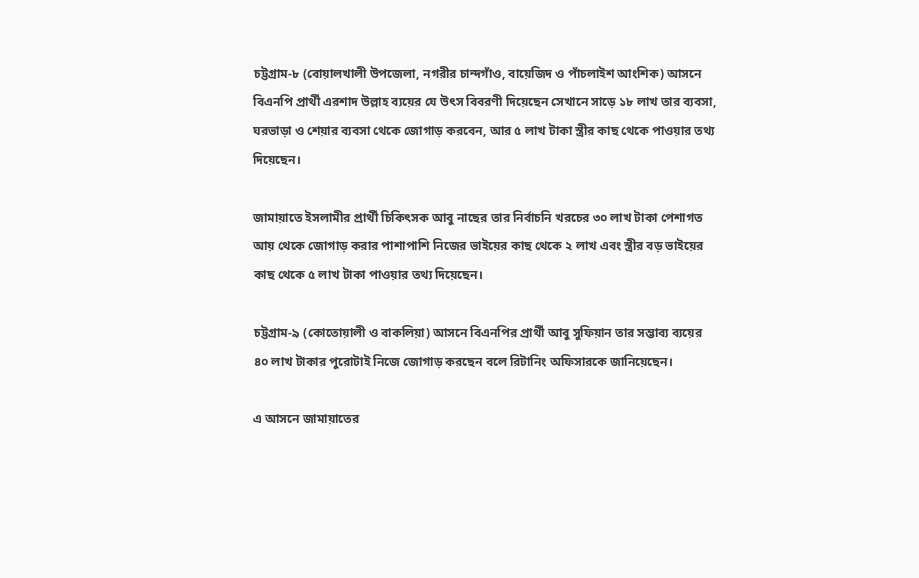চট্টগ্রাম-৮ (বোয়ালখালী উপজেলা, নগরীর চান্দগাঁও, বায়েজিদ ও পাঁচলাইশ আংশিক) আসনে বিএনপি প্রার্থী এরশাদ উল্লাহ ব্যয়ের যে উৎস বিবরণী দিয়েছেন সেখানে সাড়ে ১৮ লাখ তার ব্যবসা, ঘরভাড়া ও শেয়ার ব্যবসা থেকে জোগাড় করবেন, আর ৫ লাখ টাকা স্ত্রীর কাছ থেকে পাওয়ার তথ্য দিয়েছেন।

জামায়াতে ইসলামীর প্রার্থী চিকিৎসক আবু নাছের তার নির্বাচনি খরচের ৩০ লাখ টাকা পেশাগত আয় থেকে জোগাড় করার পাশাপাশি নিজের ভাইয়ের কাছ থেকে ২ লাখ এবং স্ত্রীর বড় ভাইয়ের কাছ থেকে ৫ লাখ টাকা পাওয়ার তথ্য দিয়েছেন।

চট্টগ্রাম-৯ (কোতোয়ালী ও বাকলিয়া) আসনে বিএনপির প্রার্থী আবু সুফিয়ান তার সম্ভাব্য ব্যয়ের ৪০ লাখ টাকার পুরোটাই নিজে জোগাড় করছেন বলে রিটানিং অফিসারকে জানিয়েছেন।

এ আসনে জামায়াতের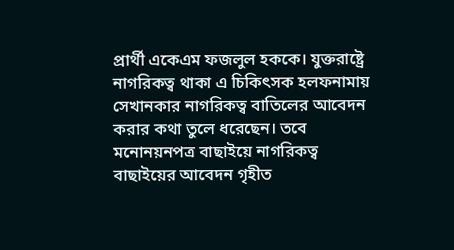প্রার্থী একেএম ফজলুল হককে। যুক্তরাষ্ট্রে নাগরিকত্ব থাকা এ চিকিৎসক হলফনামায় সেখানকার নাগরিকত্ব বাতিলের আবেদন করার কথা তুলে ধরেছেন। তবে মনোনয়নপত্র বাছাইয়ে নাগরিকত্ব বাছাইয়ের আবেদন গৃহীত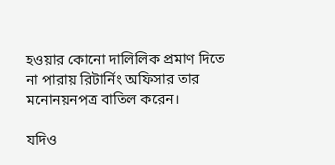হওয়ার কোনো দালিলিক প্রমাণ দিতে না পারায় রিটার্নিং অফিসার তার মনোনয়নপত্র বাতিল করেন।

যদিও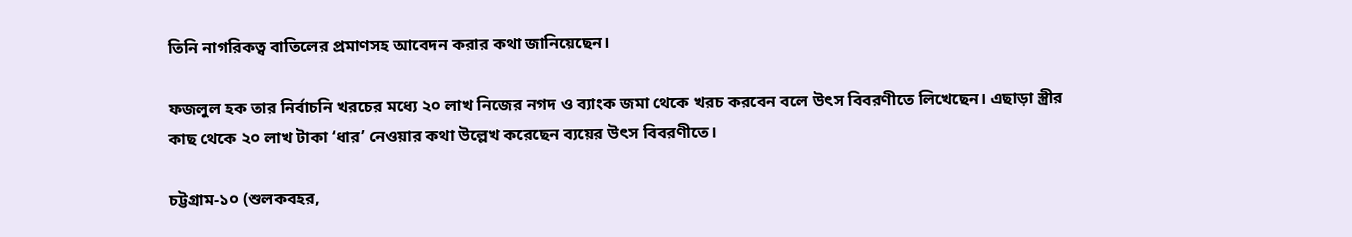তিনি নাগরিকত্ব বাতিলের প্রমাণসহ আবেদন করার কথা জানিয়েছেন।

ফজলুল হক তার নির্বাচনি খরচের মধ্যে ২০ লাখ নিজের নগদ ও ব্যাংক জমা থেকে খরচ করবেন বলে উৎস বিবরণীতে লিখেছেন। এছাড়া স্ত্রীর কাছ থেকে ২০ লাখ টাকা ‘ধার’ নেওয়ার কথা উল্লেখ করেছেন ব্যয়ের উৎস বিবরণীতে।

চট্টগ্রাম-১০ (শুলকবহর,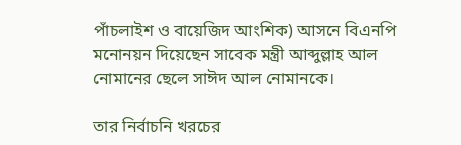পাঁচলাইশ ও বায়েজিদ আংশিক) আসনে বিএনপি মনোনয়ন দিয়েছেন সাবেক মন্ত্রী আব্দুল্লাহ আল নোমানের ছেলে সাঈদ আল নোমানকে।

তার নির্বাচনি খরচের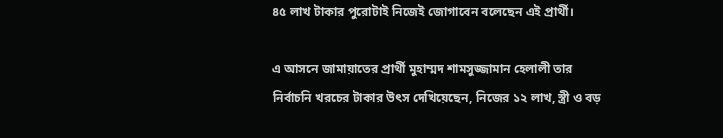৪৫ লাখ টাকার পুরোটাই নিজেই জোগাবেন বলেছেন এই প্রার্থী।

এ আসনে জামায়াতের প্রার্থী মুহাম্মদ শামসুজ্জামান হেলালী তার নির্বাচনি খরচের টাকার উৎস দেখিয়েছেন, নিজের ১২ লাখ, স্ত্রী ও বড়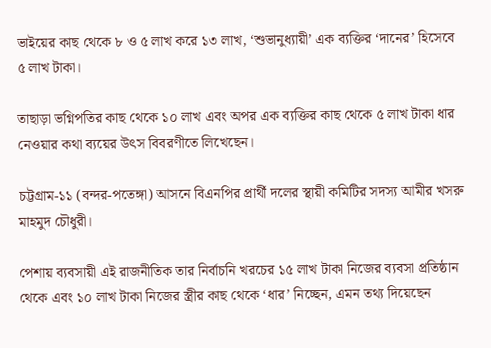ভাইয়ের কাছ থেকে ৮ ও ৫ লাখ করে ১৩ লাখ, ‘শুভানুধ্যায়ী’ এক ব্যক্তির ‘দানের’ হিসেবে ৫ লাখ টাকা।

তাছাড়া ভগ্নিপতির কাছ থেকে ১০ লাখ এবং অপর এক ব্যক্তির কাছ থেকে ৫ লাখ টাকা ধার নেওয়ার কথা ব্যয়ের উৎস বিবরণীতে লিখেছেন।

চট্টগ্রাম-১১ (বন্দর-পতেঙ্গা) আসনে বিএনপির প্রার্থী দলের স্থায়ী কমিটির সদস্য আমীর খসরু মাহমুদ চৌধুরী।

পেশায় ব্যবসায়ী এই রাজনীতিক তার নির্বাচনি খরচের ১৫ লাখ টাকা নিজের ব্যবসা প্রতিষ্ঠান থেকে এবং ১০ লাখ টাকা নিজের স্ত্রীর কাছ থেকে ‘ধার’ নিচ্ছেন, এমন তথ্য দিয়েছেন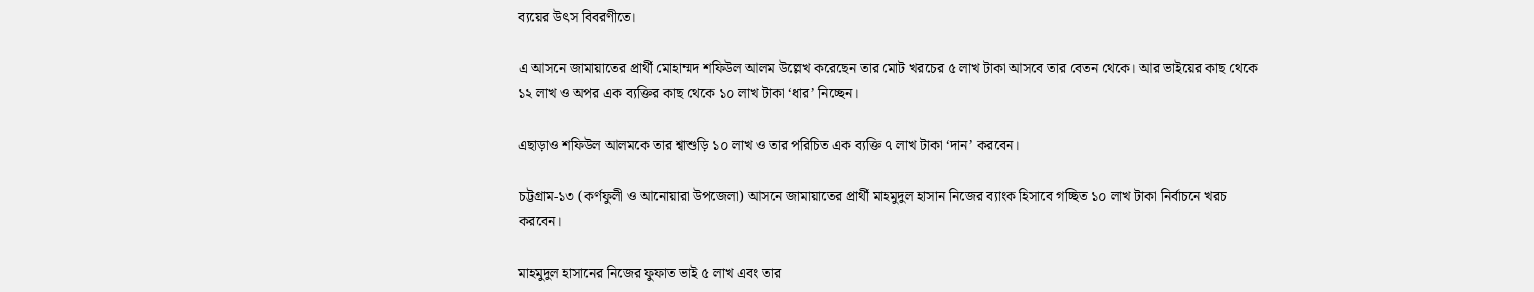ব্যয়ের উৎস বিবরণীতে।

এ আসনে জামায়াতের প্রার্থী মোহাম্মদ শফিউল আলম উল্লেখ করেছেন তার মোট খরচের ৫ লাখ টাকা আসবে তার বেতন থেকে। আর ভাইয়ের কাছ থেকে ১২ লাখ ও অপর এক ব্যক্তির কাছ থেকে ১০ লাখ টাকা ‘ধার’ নিচ্ছেন।

এছাড়াও শফিউল আলমকে তার শ্বাশুড়ি ১০ লাখ ও তার পরিচিত এক ব্যক্তি ৭ লাখ টাকা ‘দান’ করবেন।

চট্টগ্রাম-১৩ (কর্ণফুলী ও আনোয়ারা উপজেলা) আসনে জামায়াতের প্রার্থী মাহমুদুল হাসান নিজের ব্যাংক হিসাবে গচ্ছিত ১০ লাখ টাকা নির্বাচনে খরচ করবেন।

মাহমুদুল হাসানের নিজের ফুফাত ভাই ৫ লাখ এবং তার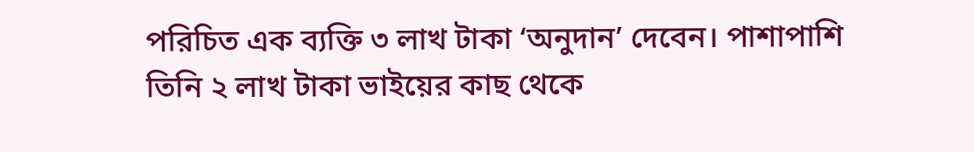পরিচিত এক ব্যক্তি ৩ লাখ টাকা ‘অনুদান’ দেবেন। পাশাপাশি তিনি ২ লাখ টাকা ভাইয়ের কাছ থেকে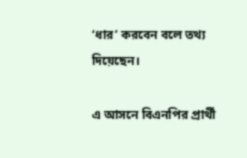‘ধার’ করবেন বলে তথ্য দিয়েছেন।

এ আসনে বিএনপির প্রার্থী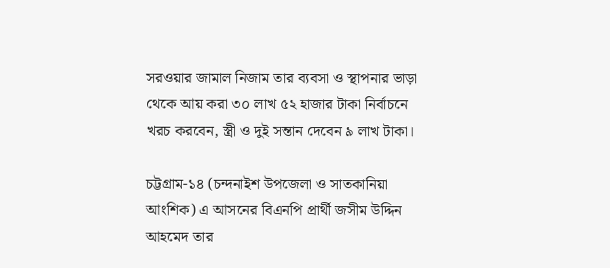সরওয়ার জামাল নিজাম তার ব্যবসা ও স্থাপনার ভাড়া থেকে আয় করা ৩০ লাখ ৫২ হাজার টাকা নির্বাচনে খরচ করবেন, স্ত্রী ও দুই সন্তান দেবেন ৯ লাখ টাকা।

চট্টগ্রাম-১৪ (চন্দনাইশ উপজেলা ও সাতকানিয়া আংশিক) এ আসনের বিএনপি প্রার্থী জসীম উদ্দিন আহমেদ তার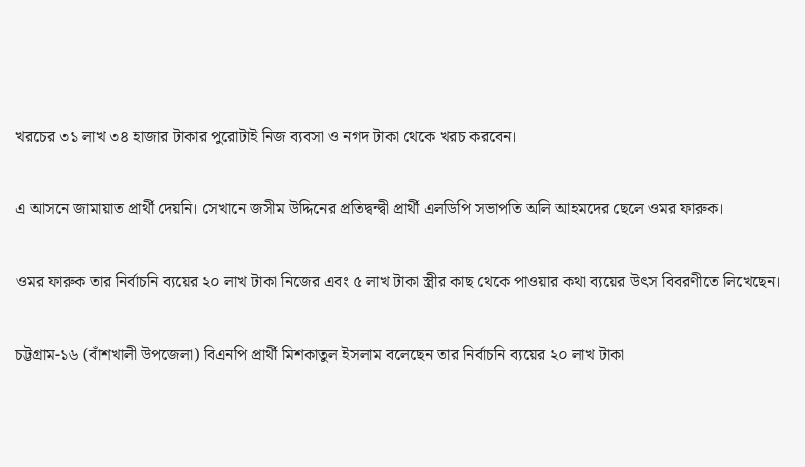খরচের ৩১ লাখ ৩৪ হাজার টাকার পুরোটাই নিজ ব্যবসা ও নগদ টাকা থেকে খরচ করবেন।

এ আসনে জামায়াত প্রার্থী দেয়নি। সেখানে জসীম উদ্দিনের প্রতিদ্বন্দ্বী প্রার্থী এলডিপি সভাপতি অলি আহমদের ছেলে ওমর ফারুক।

ওমর ফারুক তার নির্বাচনি ব্যয়ের ২০ লাখ টাকা নিজের এবং ৫ লাখ টাকা স্ত্রীর কাছ থেকে পাওয়ার কথা ব্যয়ের উৎস বিবরণীতে লিখেছেন।

চট্টগ্রাম-১৬ (বাঁশখালী উপজেলা) বিএনপি প্রার্থী মিশকাতুল ইসলাম বলেছেন তার নির্বাচনি ব্যয়ের ২০ লাখ টাকা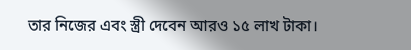তার নিজের এবং স্ত্রী দেবেন আরও ১৫ লাখ টাকা।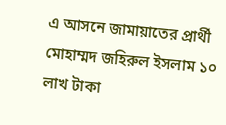এ আসনে জামায়াতের প্রার্থী মোহাম্মদ জহিরুল ইসলাম ১০ লাখ টাকা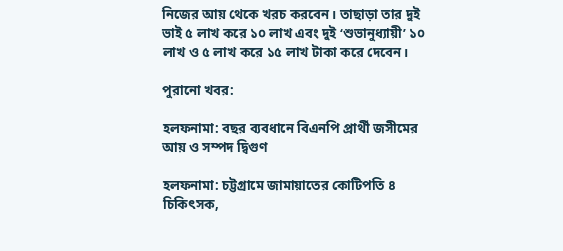নিজের আয় থেকে খরচ করবেন। তাছাড়া তার দুই ভাই ৫ লাখ করে ১০ লাখ এবং দুই ‘শুভানুধ্যায়ী’ ১০ লাখ ও ৫ লাখ করে ১৫ লাখ টাকা করে দেবেন।

পুরানো খবর:

হলফনামা: বছর ব্যবধানে বিএনপি প্রার্থী জসীমের আয় ও সম্পদ দ্বিগুণ

হলফনামা: চট্টগ্রামে জামায়াতের কোটিপতি ৪ চিকিৎসক,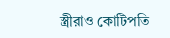স্ত্রীরাও কোটিপতি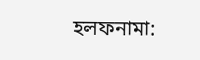হলফনামা: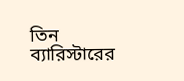তিন ব্যারিস্টারের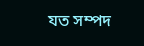যত সম্পদ